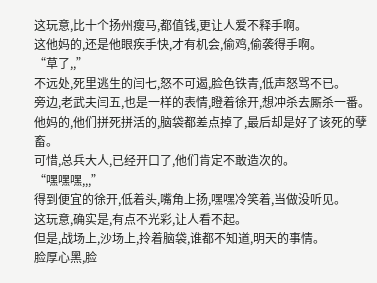这玩意,比十个扬州瘦马,都值钱,更让人爱不释手啊。
这他妈的,还是他眼疾手快,才有机会,偷鸡,偷袭得手啊。
“草了,,”
不远处,死里逃生的闫七,怒不可遏,脸色铁青,低声怒骂不已。
旁边,老武夫闫五,也是一样的表情,瞪着徐开,想冲杀去厮杀一番。
他妈的,他们拼死拼活的,脑袋都差点掉了,最后却是好了该死的孽畜。
可惜,总兵大人,已经开口了,他们肯定不敢造次的。
“嘿嘿嘿,,,”
得到便宜的徐开,低着头,嘴角上扬,嘿嘿冷笑着,当做没听见。
这玩意,确实是,有点不光彩,让人看不起。
但是,战场上,沙场上,拎着脑袋,谁都不知道,明天的事情。
脸厚心黑,脸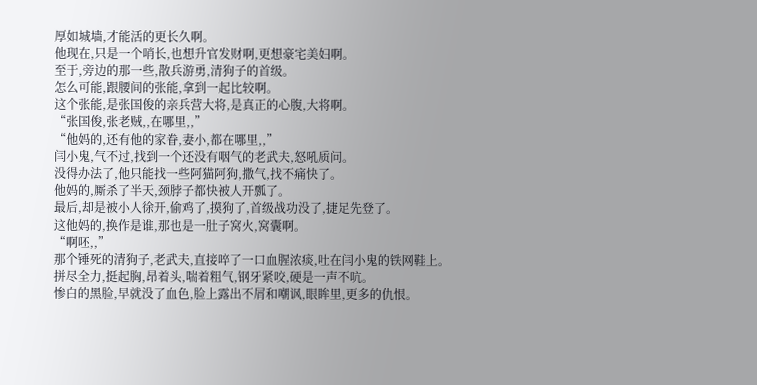厚如城墙,才能活的更长久啊。
他现在,只是一个哨长,也想升官发财啊,更想豪宅美妇啊。
至于,旁边的那一些,散兵游勇,清狗子的首级。
怎么可能,跟腰间的张能,拿到一起比较啊。
这个张能,是张国俊的亲兵营大将,是真正的心腹,大将啊。
“张国俊,张老贼,,在哪里,,”
“他妈的,还有他的家眷,妻小,都在哪里,,”
闫小鬼,气不过,找到一个还没有咽气的老武夫,怒吼质问。
没得办法了,他只能找一些阿猫阿狗,撒气,找不痛快了。
他妈的,厮杀了半天,颈脖子都快被人开瓢了。
最后,却是被小人徐开,偷鸡了,摸狗了,首级战功没了,捷足先登了。
这他妈的,换作是谁,那也是一肚子窝火,窝囊啊。
“啊呸,,”
那个锤死的清狗子,老武夫,直接啐了一口血腥浓痰,吐在闫小鬼的铁网鞋上。
拼尽全力,挺起胸,昂着头,喘着粗气,钢牙紧咬,硬是一声不吭。
惨白的黑脸,早就没了血色,脸上露出不屑和嘲讽,眼眸里,更多的仇恨。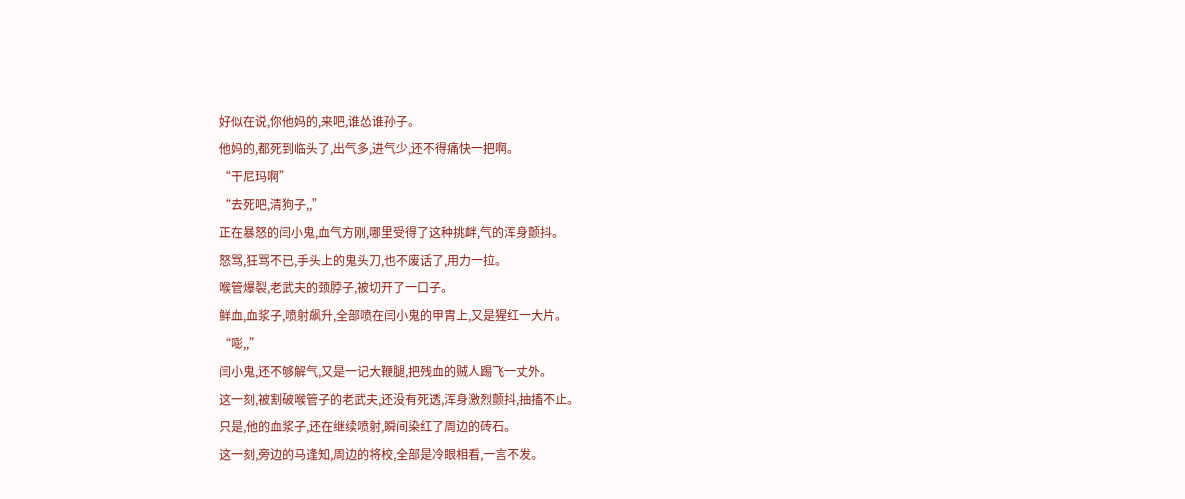好似在说,你他妈的,来吧,谁怂谁孙子。
他妈的,都死到临头了,出气多,进气少,还不得痛快一把啊。
“干尼玛啊”
“去死吧,清狗子,,”
正在暴怒的闫小鬼,血气方刚,哪里受得了这种挑衅,气的浑身颤抖。
怒骂,狂骂不已,手头上的鬼头刀,也不废话了,用力一拉。
喉管爆裂,老武夫的颈脖子,被切开了一口子。
鲜血,血浆子,喷射飙升,全部喷在闫小鬼的甲胄上,又是猩红一大片。
“嘭,,”
闫小鬼,还不够解气,又是一记大鞭腿,把残血的贼人踢飞一丈外。
这一刻,被割破喉管子的老武夫,还没有死透,浑身激烈颤抖,抽搐不止。
只是,他的血浆子,还在继续喷射,瞬间染红了周边的砖石。
这一刻,旁边的马逢知,周边的将校,全部是冷眼相看,一言不发。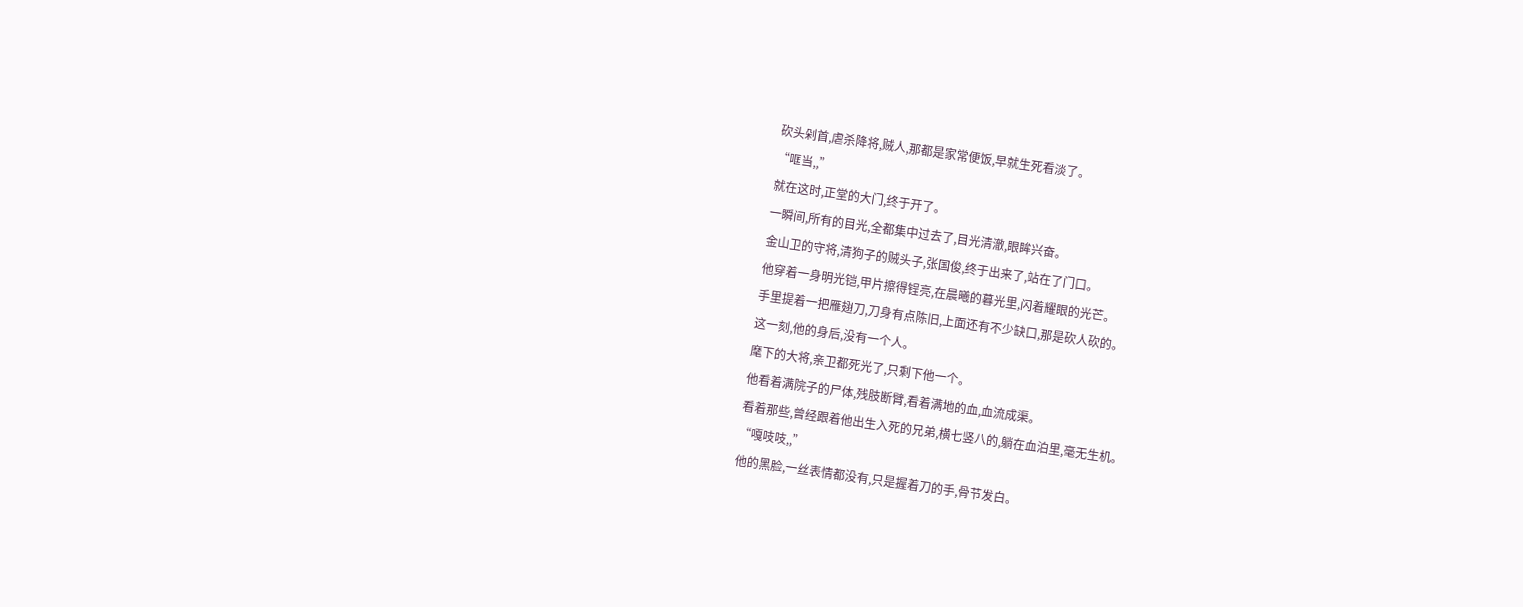砍头剁首,虐杀降将,贼人,那都是家常便饭,早就生死看淡了。
“哐当,,”
就在这时,正堂的大门,终于开了。
一瞬间,所有的目光,全都集中过去了,目光清澈,眼眸兴奋。
金山卫的守将,清狗子的贼头子,张国俊,终于出来了,站在了门口。
他穿着一身明光铠,甲片擦得锃亮,在晨曦的暮光里,闪着耀眼的光芒。
手里提着一把雁翅刀,刀身有点陈旧,上面还有不少缺口,那是砍人砍的。
这一刻,他的身后,没有一个人。
麾下的大将,亲卫都死光了,只剩下他一个。
他看着满院子的尸体,残肢断臂,看着满地的血,血流成渠。
看着那些,曾经跟着他出生入死的兄弟,横七竖八的,躺在血泊里,毫无生机。
“嘎吱吱,,”
他的黑脸,一丝表情都没有,只是握着刀的手,骨节发白。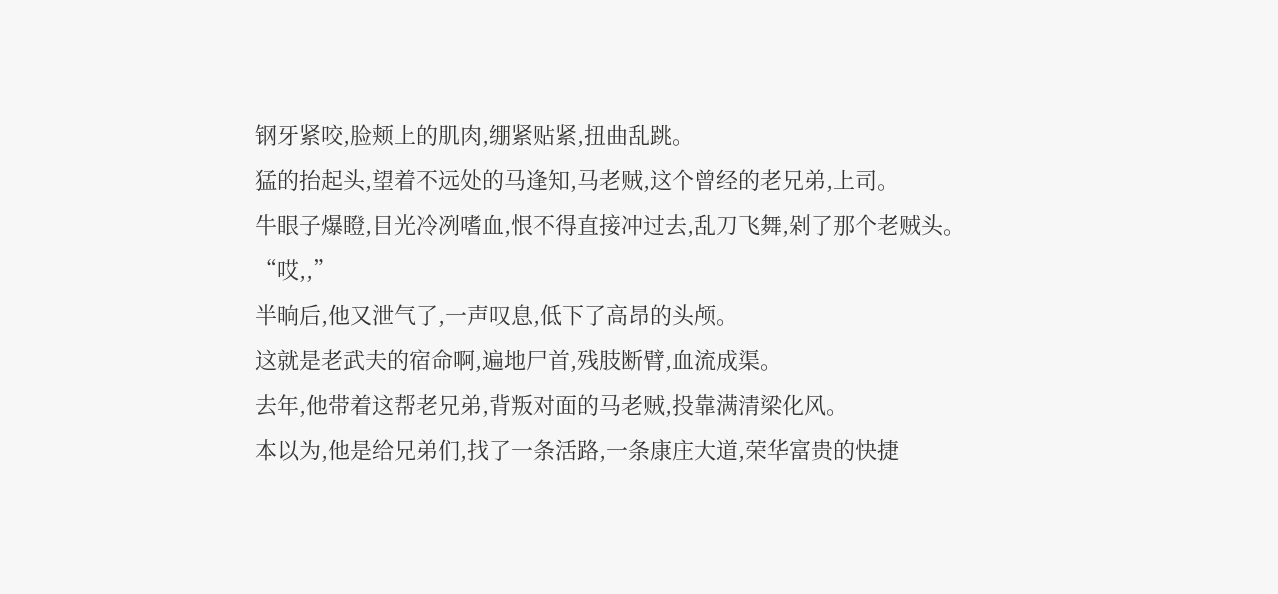钢牙紧咬,脸颊上的肌肉,绷紧贴紧,扭曲乱跳。
猛的抬起头,望着不远处的马逢知,马老贼,这个曾经的老兄弟,上司。
牛眼子爆瞪,目光冷冽嗜血,恨不得直接冲过去,乱刀飞舞,剁了那个老贼头。
“哎,,”
半晌后,他又泄气了,一声叹息,低下了高昂的头颅。
这就是老武夫的宿命啊,遍地尸首,残肢断臂,血流成渠。
去年,他带着这帮老兄弟,背叛对面的马老贼,投靠满清梁化风。
本以为,他是给兄弟们,找了一条活路,一条康庄大道,荣华富贵的快捷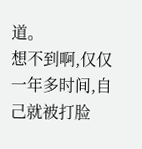道。
想不到啊,仅仅一年多时间,自己就被打脸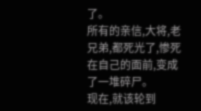了。
所有的亲信,大将,老兄弟,都死光了,惨死在自己的面前,变成了一堆碎尸。
现在,就该轮到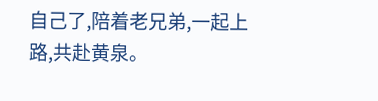自己了,陪着老兄弟,一起上路,共赴黄泉。